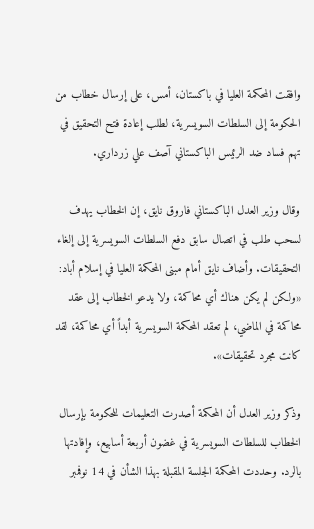وافقت المحكمة العليا في باكستان، أمس، على إرسال خطاب من الحكومة إلى السلطات السويسرية، لطلب إعادة فتح التحقيق في تهم فساد ضد الرئيس الباكستاني آصف علي زرداري.

وقال وزير العدل الباكستاني فاروق نايق، إن الخطاب يهدف لسحب طلب في اتصال سابق دفع السلطات السويسرية إلى إلغاء التحقيقات. وأضاف نايق أمام مبنى المحكمة العليا في إسلام أباد: «ولكن لم يكن هناك أي محاكمة، ولا يدعو الخطاب إلى عقد محاكمة في الماضي، لم تعقد المحكمة السويسرية أبداً أي محاكمة، لقد كانت مجرد تحقيقات».

وذكر وزير العدل أن المحكمة أصدرت التعليمات للحكومة بإرسال الخطاب للسلطات السويسرية في غضون أربعة أسابيع، وإفادتها بالرد. وحددت المحكمة الجلسة المقبلة بهذا الشأن في 14 نوفمبر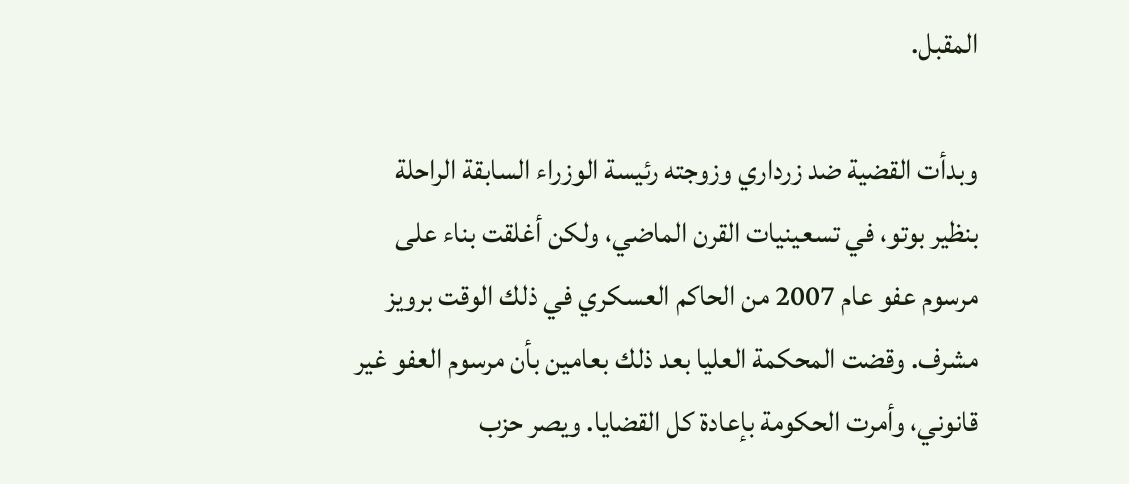المقبل.

وبدأت القضية ضد زرداري وزوجته رئيسة الوزراء السابقة الراحلة بنظير بوتو، في تسعينيات القرن الماضي، ولكن أغلقت بناء على مرسوم عفو عام 2007 من الحاكم العسكري في ذلك الوقت برويز مشرف. وقضت المحكمة العليا بعد ذلك بعامين بأن مرسوم العفو غير قانوني، وأمرت الحكومة بإعادة كل القضايا. ويصر حزب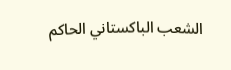الشعب الباكستاني الحاكم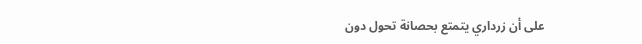على أن زرداري يتمتع بحصانة تحول دون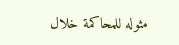مثوله للمحاكمة خلال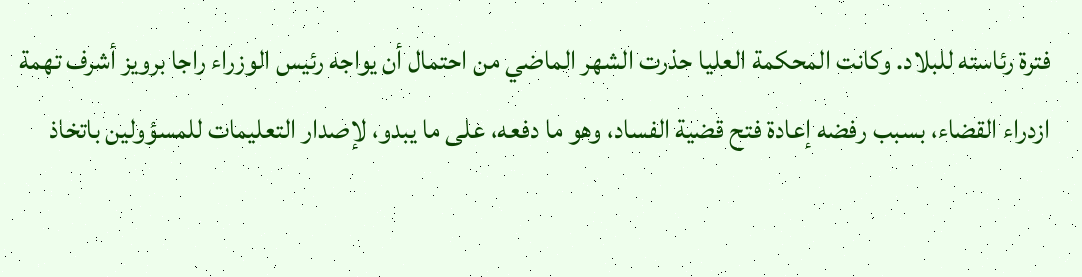فترة رئاسته للبلاد. وكانت المحكمة العليا حذرت الشهر الماضي من احتمال أن يواجه رئيس الوزراء راجا برويز أشرف تهمة ازدراء القضاء، بسبب رفضه إعادة فتح قضية الفساد، وهو ما دفعه، على ما يبدو، لإصدار التعليمات للمسؤولين باتخاذ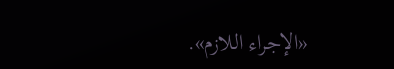«الإجراء اللازم».